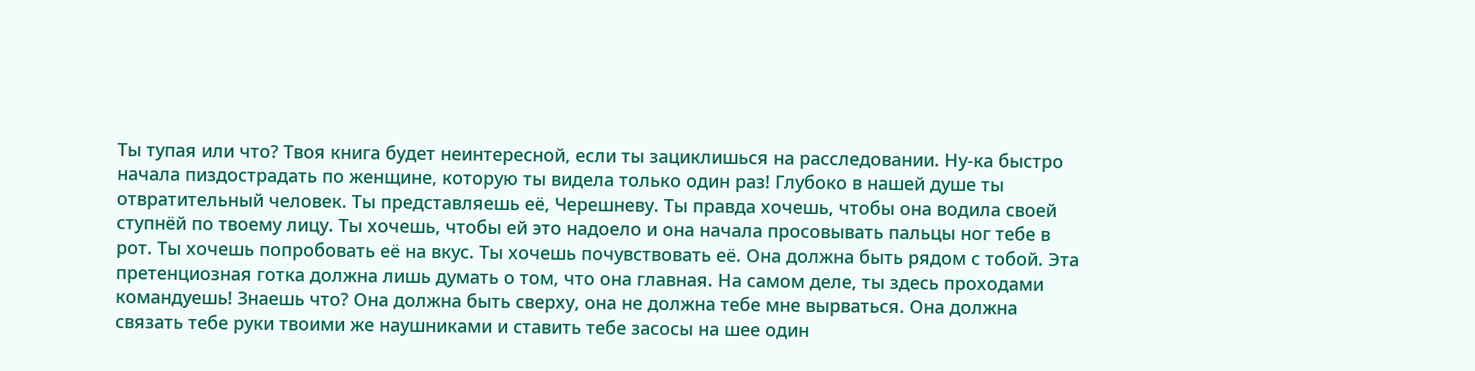Ты тупая или что? Твоя книга будет неинтересной, если ты зациклишься на расследовании. Ну-ка быстро начала пиздострадать по женщине, которую ты видела только один раз! Глубоко в нашей душе ты отвратительный человек. Ты представляешь её, Черешневу. Ты правда хочешь, чтобы она водила своей ступнёй по твоему лицу. Ты хочешь, чтобы ей это надоело и она начала просовывать пальцы ног тебе в рот. Ты хочешь попробовать её на вкус. Ты хочешь почувствовать её. Она должна быть рядом с тобой. Эта претенциозная готка должна лишь думать о том, что она главная. На самом деле, ты здесь проходами командуешь! Знаешь что? Она должна быть сверху, она не должна тебе мне вырваться. Она должна связать тебе руки твоими же наушниками и ставить тебе засосы на шее один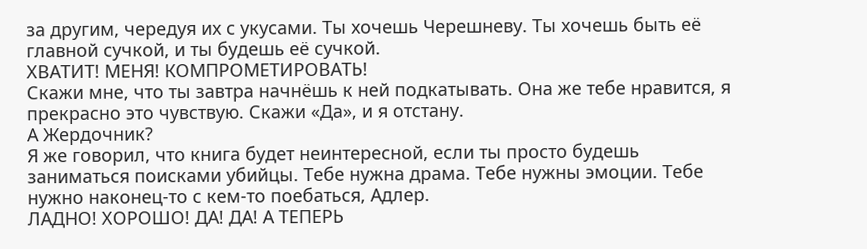за другим, чередуя их с укусами. Ты хочешь Черешневу. Ты хочешь быть её главной сучкой, и ты будешь её сучкой.
ХВАТИТ! МЕНЯ! КОМПРОМЕТИРОВАТЬ!
Скажи мне, что ты завтра начнёшь к ней подкатывать. Она же тебе нравится, я прекрасно это чувствую. Скажи «Да», и я отстану.
А Жердочник?
Я же говорил, что книга будет неинтересной, если ты просто будешь заниматься поисками убийцы. Тебе нужна драма. Тебе нужны эмоции. Тебе нужно наконец-то с кем-то поебаться, Адлер.
ЛАДНО! ХОРОШО! ДА! ДА! А ТЕПЕРЬ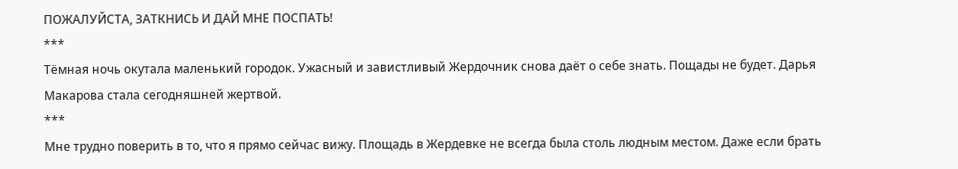ПОЖАЛУЙСТА, ЗАТКНИСЬ И ДАЙ МНЕ ПОСПАТЬ!
***
Тёмная ночь окутала маленький городок. Ужасный и завистливый Жердочник снова даёт о себе знать. Пощады не будет. Дарья Макарова стала сегодняшней жертвой.
***
Мне трудно поверить в то, что я прямо сейчас вижу. Площадь в Жердевке не всегда была столь людным местом. Даже если брать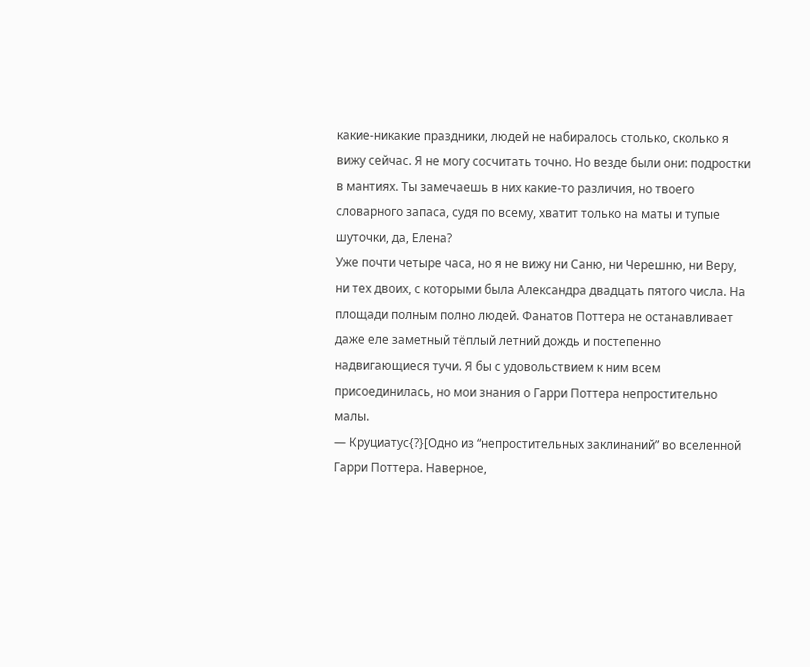какие-никакие праздники, людей не набиралось столько, сколько я вижу сейчас. Я не могу сосчитать точно. Но везде были они: подростки в мантиях. Ты замечаешь в них какие-то различия, но твоего словарного запаса, судя по всему, хватит только на маты и тупые шуточки, да, Елена?
Уже почти четыре часа, но я не вижу ни Саню, ни Черешню, ни Веру, ни тех двоих, с которыми была Александра двадцать пятого числа. На площади полным полно людей. Фанатов Поттера не останавливает даже еле заметный тёплый летний дождь и постепенно надвигающиеся тучи. Я бы с удовольствием к ним всем присоединилась, но мои знания о Гарри Поттера непростительно малы.
— Круциатус{?}[Одно из “непростительных заклинаний” во вселенной Гарри Поттера. Наверное,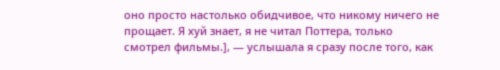оно просто настолько обидчивое, что никому ничего не прощает. Я хуй знает, я не читал Поттера, только смотрел фильмы.], — услышала я сразу после того, как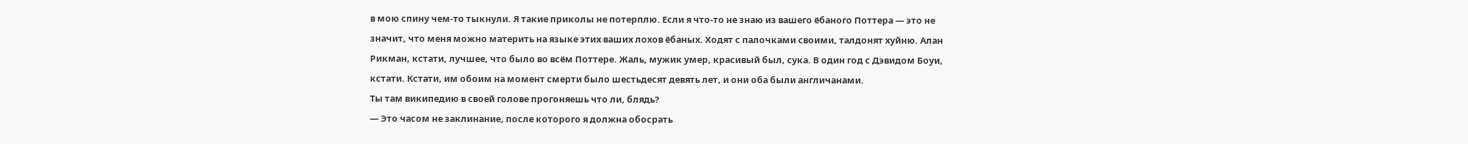в мою спину чем-то тыкнули. Я такие приколы не потерплю. Если я что-то не знаю из вашего ёбаного Поттера — это не значит, что меня можно материть на языке этих ваших лохов ёбаных. Ходят с палочками своими, талдонят хуйню. Алан Рикман, кстати, лучшее, что было во всём Поттере. Жаль, мужик умер, красивый был, сука. В один год с Дэвидом Боуи, кстати. Кстати, им обоим на момент смерти было шестьдесят девять лет, и они оба были англичанами.
Ты там википедию в своей голове прогоняешь что ли, блядь?
— Это часом не заклинание, после которого я должна обосрать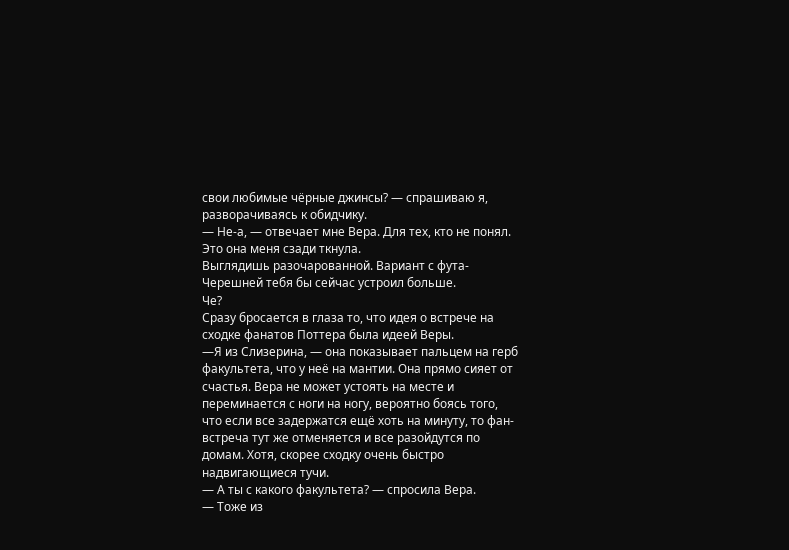свои любимые чёрные джинсы? — спрашиваю я, разворачиваясь к обидчику.
— Не-а, — отвечает мне Вера. Для тех, кто не понял. Это она меня сзади ткнула.
Выглядишь разочарованной. Вариант с фута-Черешней тебя бы сейчас устроил больше.
Че?
Сразу бросается в глаза то, что идея о встрече на сходке фанатов Поттера была идеей Веры.
—Я из Слизерина, — она показывает пальцем на герб факультета, что у неё на мантии. Она прямо сияет от счастья. Вера не может устоять на месте и переминается с ноги на ногу, вероятно боясь того, что если все задержатся ещё хоть на минуту, то фан-встреча тут же отменяется и все разойдутся по домам. Хотя, скорее сходку очень быстро надвигающиеся тучи.
— А ты с какого факультета? — спросила Вера.
— Тоже из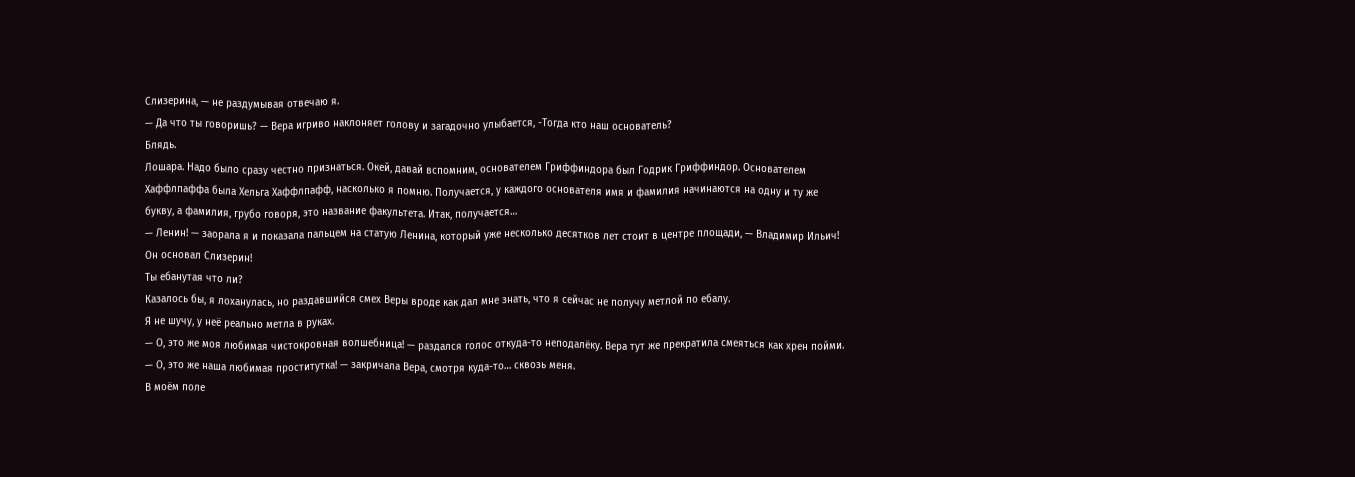Слизерина, — не раздумывая отвечаю я.
— Да что ты говоришь? — Вера игриво наклоняет голову и загадочно улыбается, -Тогда кто наш основатель?
Блядь.
Лошара. Надо было сразу честно признаться. Окей, давай вспомним, основателем Гриффиндора был Годрик Гриффиндор. Основателем Хаффлпаффа была Хельга Хаффлпафф, насколько я помню. Получается, у каждого основателя имя и фамилия начинаются на одну и ту же букву, а фамилия, грубо говоря, это название факультета. Итак, получается…
— Ленин! — заорала я и показала пальцем на статую Ленина, который уже несколько десятков лет стоит в центре площади, — Владимир Ильич! Он основал Слизерин!
Ты ебанутая что ли?
Казалось бы, я лоханулась, но раздавшийся смех Веры вроде как дал мне знать, что я сейчас не получу метлой по ебалу.
Я не шучу, у неё реально метла в руках.
— О, это же моя любимая чистокровная волшебница! — раздался голос откуда-то неподалёку. Вера тут же прекратила смеяться как хрен пойми.
— О, это же наша любимая проститутка! — закричала Вера, смотря куда-то… сквозь меня.
В моём поле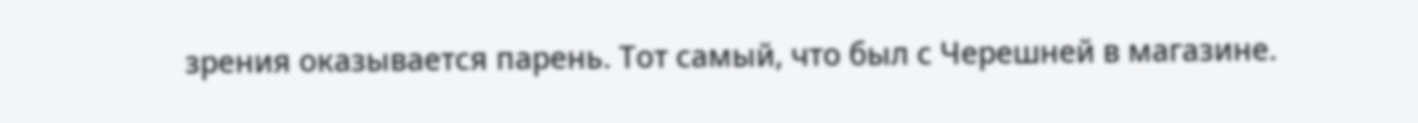зрения оказывается парень. Тот самый, что был с Черешней в магазине.